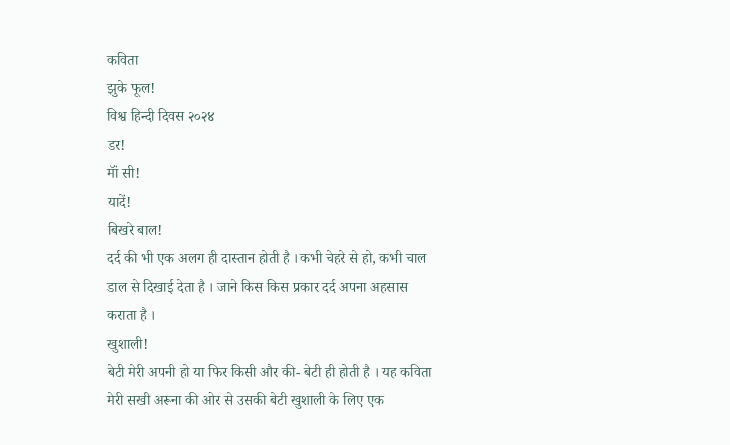कविता
झुके फूल!
विश्व हिन्दी दिवस २०२४
डर!
मॉं सी!
यादें!
बिखरे बाल!
दर्द की भी एक अलग ही दास्तान होती है ।कभी चेहरे से हो, कभी चाल डाल से दिखाई देता है । जाने किस किस प्रकार दर्द अपना अहसास कराता है ।
खुशाली!
बेटी मेरी अपनी हो या फिर किसी और की- बेटी ही होती है । यह कविता मेरी सखी अरूना की ओर से उसकी बेटी खुशाली के लिए एक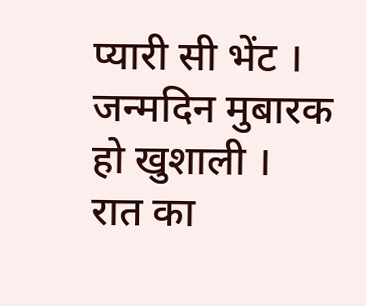प्यारी सी भेंट । जन्मदिन मुबारक हो खुशाली ।
रात का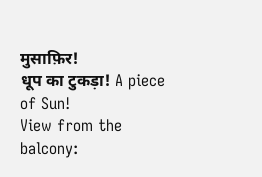मुसाफ़िर!
धूप का टुकड़ा! A piece of Sun!
View from the balcony: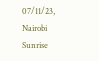07/11/23, Nairobi Sunrise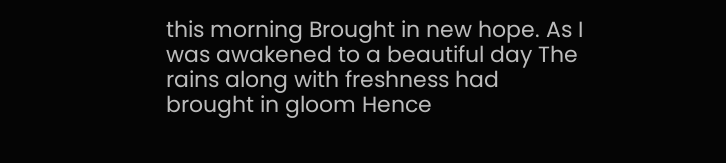this morning Brought in new hope. As I was awakened to a beautiful day The rains along with freshness had brought in gloom Hence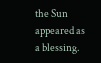the Sun appeared as a blessing.